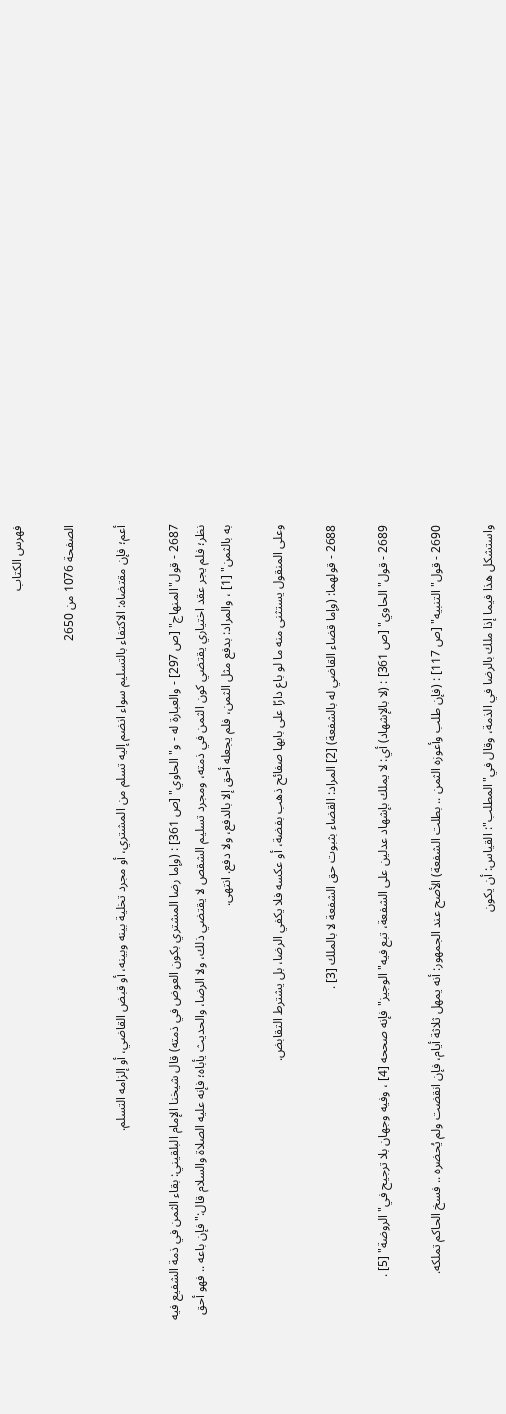فهرس الكتاب

الصفحة 1076 من 2650

أعم؛ فإن مقتضاه: الاكتفاء بالتسليم سواء انضم إليه تسلم من المشتري، أو مجرد تخلية بينه وبينه، أو قبض القاضي، أو إلزامه التسلم.

2687 - قول"المنهاج" [ص 297] - والعبارة له - و"الحاوي" [ص 361] : (وإما رضا المشتري بكون العوض في ذمته) قال شيخنا الإمام البلقيني: بقاء الثمن في ذمة الشفيع فيه نظر؛ فلم يجر عقد اختياري يقتضي كون الثمن في ذمته، ومجرد تسليم الشقص لا يقتضي ذلك، ولا الرضا، والحديث يأباه؛ فإنه عليه الصلاة والسلام قال:"فإن باعه .. فهو أحق به بالثمن" [1] ، والمراد: بدفع مثل الثمن، فلم يجعله أحق إلا بالدفع، ولا دفع. انتهى.

وعلى المنقول يستثنى منه ما لو باع دارًا على بابها صفائح ذهب بفضة، أو عكسه فلا يكفي الرضا، بل يشترط التقابض.

2688 - قولهما: (وإما قضاء القاضي له بالشفعة) [2] المراد: القضاء بثبوت حق الشفعة لا بالملك [3] .

2689 - قول"الحاوي" [ص 361] : (لا بالإشهاد) أي: لا يملك بإشهاد عدلين على الشفعة، تبع فيه"الوجيز"فإنه صححه [4] ، وفيه وجهان بلا ترجيح في"الروضة" [5] .

2690 - قول"التنبيه" [ص 117] : (فإن طلب وأعوزه الثمن .. بطلت الشفعة) الأصح عند الجمهور: أنه يمهل ثلاثة أيام، فإن انقضت ولم يُحضره .. فسخ الحاكم تملكه.

واستشكل هذا فيما إذا ملك بالرضا في الذمة، وقال في"المطلب": القياس: أن يكون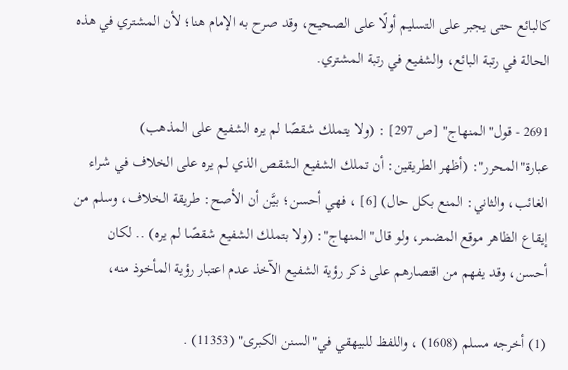كالبائع حتى يجبر على التسليم أولًا على الصحيح، وقد صرح به الإمام هنا؛ لأن المشتري في هذه الحالة في رتبة البائع، والشفيع في رتبة المشتري.

2691 - قول"المنهاج" [ص 297] : (ولا يتملك شقصًا لم يره الشفيع على المذهب) عبارة"المحرر": (أظهر الطريقين: أن تملك الشفيع الشقص الذي لم يره على الخلاف في شراء الغائب، والثاني: المنع بكل حال) [6] ، فهي أحسن؛ بيَّن أن الأصح: طريقة الخلاف، وسلم من إيقاع الظاهر موقع المضمر، ولو قال"المنهاج": (ولا بتملك الشفيع شقصًا لم يره) .. لكان أحسن، وقد يفهم من اقتصارهم على ذكر رؤية الشفيع الآخذ عدم اعتبار رؤية المأخوذ منه،

(1) أخرجه مسلم (1608) ، واللفظ للبيهقي في"السنن الكبرى" (11353) .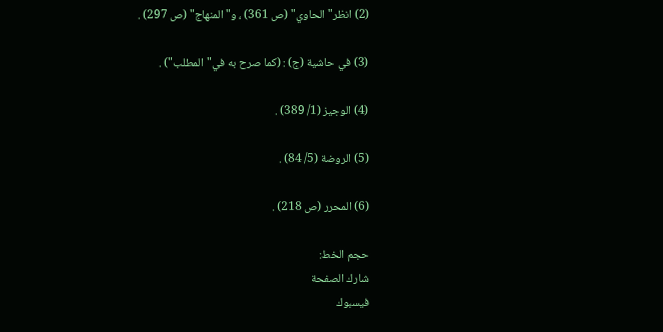(2) انظر"الحاوي" (ص 361) ، و"المنهاج" (ص 297) .

(3) في حاشية (ج) : (كما صرح به في"المطلب") .

(4) الوجيز (1/ 389) .

(5) الروضة (5/ 84) .

(6) المحرر (ص 218) .

حجم الخط:
شارك الصفحة
فيسبوك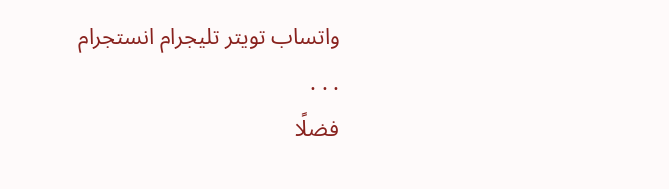واتساب تويتر تليجرام انستجرام
. . .
فضلًا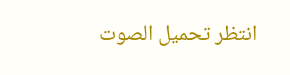انتظر تحميل الصوت